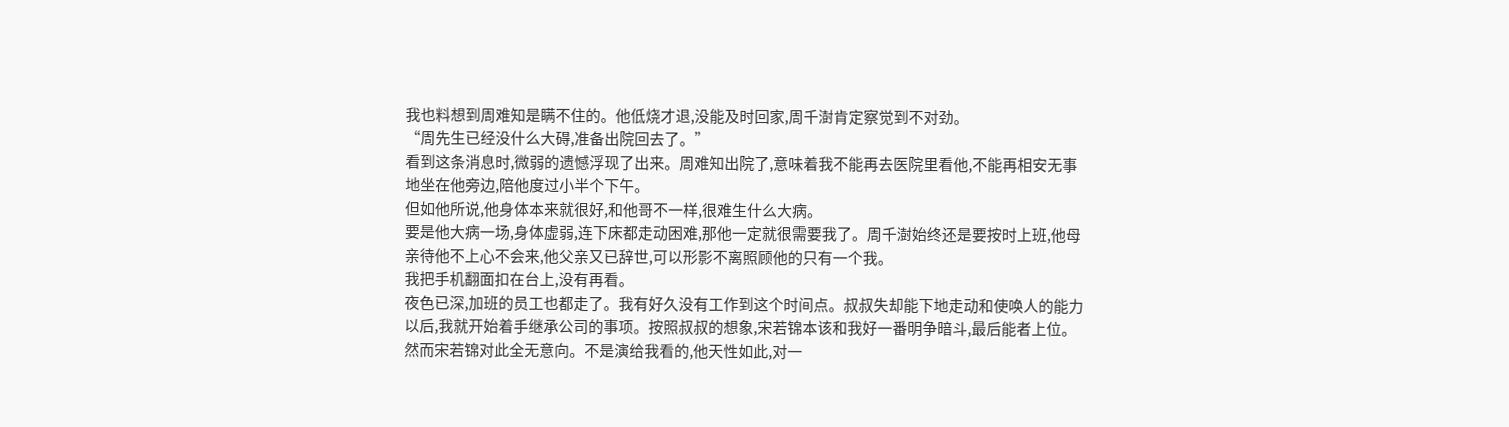我也料想到周难知是瞒不住的。他低烧才退,没能及时回家,周千澍肯定察觉到不对劲。
“周先生已经没什么大碍,准备出院回去了。”
看到这条消息时,微弱的遗憾浮现了出来。周难知出院了,意味着我不能再去医院里看他,不能再相安无事地坐在他旁边,陪他度过小半个下午。
但如他所说,他身体本来就很好,和他哥不一样,很难生什么大病。
要是他大病一场,身体虚弱,连下床都走动困难,那他一定就很需要我了。周千澍始终还是要按时上班,他母亲待他不上心不会来,他父亲又已辞世,可以形影不离照顾他的只有一个我。
我把手机翻面扣在台上,没有再看。
夜色已深,加班的员工也都走了。我有好久没有工作到这个时间点。叔叔失却能下地走动和使唤人的能力以后,我就开始着手继承公司的事项。按照叔叔的想象,宋若锦本该和我好一番明争暗斗,最后能者上位。
然而宋若锦对此全无意向。不是演给我看的,他天性如此,对一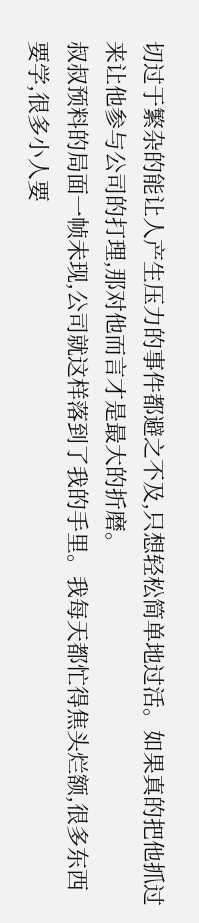切过于繁杂的能让人产生压力的事件都避之不及,只想轻松简单地过活。如果真的把他抓过来让他参与公司的打理,那对他而言才是最大的折磨。
叔叔预料的局面一帧未现,公司就这样落到了我的手里。我每天都忙得焦头烂额,很多东西要学,很多小人要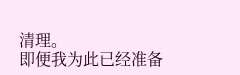清理。
即便我为此已经准备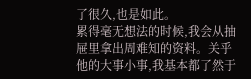了很久,也是如此。
累得毫无想法的时候,我会从抽屉里拿出周难知的资料。关乎他的大事小事,我基本都了然于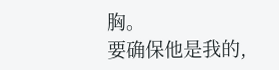胸。
要确保他是我的,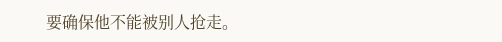要确保他不能被别人抢走。